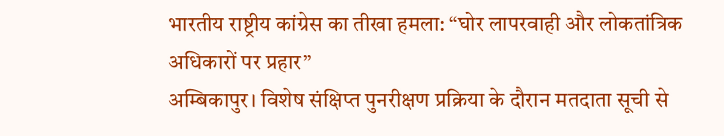भारतीय राष्ट्रीय कांग्रेस का तीखा हमला: “घोर लापरवाही और लोकतांत्रिक अधिकारों पर प्रहार”
अम्बिकापुर। विशेष संक्षिप्त पुनरीक्षण प्रक्रिया के दौरान मतदाता सूची से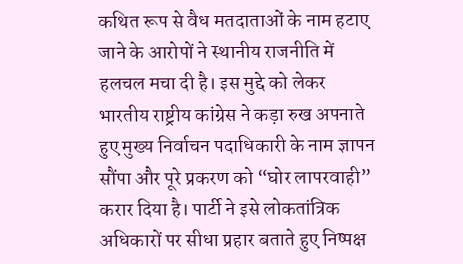कथित रूप से वैध मतदाताओं के नाम हटाए जाने के आरोपों ने स्थानीय राजनीति में हलचल मचा दी है। इस मुद्दे को लेकर भारतीय राष्ट्रीय कांग्रेस ने कड़ा रुख अपनाते हुए मुख्य निर्वाचन पदाधिकारी के नाम ज्ञापन सौंपा और पूरे प्रकरण को “घोर लापरवाही” करार दिया है। पार्टी ने इसे लोकतांत्रिक अधिकारों पर सीधा प्रहार बताते हुए निष्पक्ष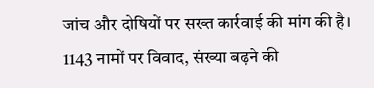जांच और दोषियों पर सख्त कार्रवाई की मांग की है।
1143 नामों पर विवाद, संख्या बढ़ने की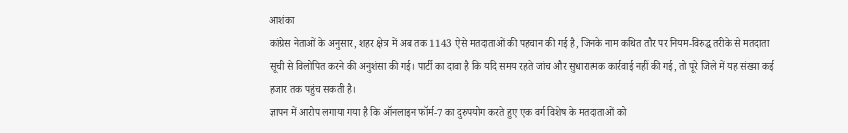आशंका
कांग्रेस नेताओं के अनुसार, शहर क्षेत्र में अब तक 1143 ऐसे मतदाताओं की पहचान की गई है, जिनके नाम कथित तौर पर नियम-विरुद्ध तरीके से मतदाता सूची से विलोपित करने की अनुशंसा की गई। पार्टी का दावा है कि यदि समय रहते जांच और सुधारात्मक कार्रवाई नहीं की गई, तो पूरे जिले में यह संख्या कई हजार तक पहुंच सकती है।
ज्ञापन में आरोप लगाया गया है कि ऑनलाइन फॉर्म-7 का दुरुपयोग करते हुए एक वर्ग विशेष के मतदाताओं को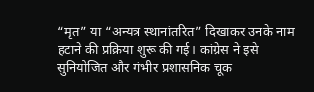“मृत” या “अन्यत्र स्थानांतरित” दिखाकर उनके नाम हटाने की प्रक्रिया शुरू की गई। कांग्रेस ने इसे सुनियोजित और गंभीर प्रशासनिक चूक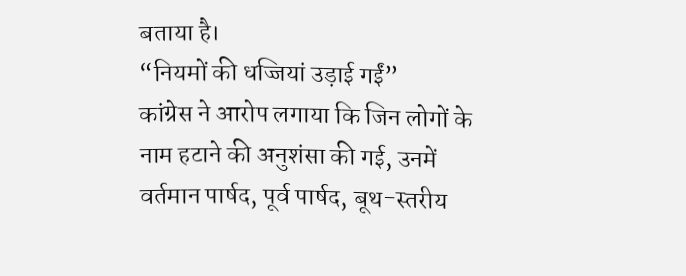बताया है।
“नियमों की धज्जियां उड़ाई गईं”
कांग्रेस ने आरोप लगाया कि जिन लोगों के नाम हटाने की अनुशंसा की गई, उनमें वर्तमान पार्षद, पूर्व पार्षद, बूथ-स्तरीय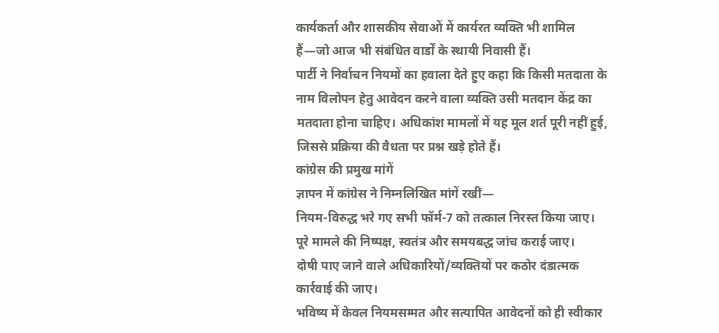कार्यकर्ता और शासकीय सेवाओं में कार्यरत व्यक्ति भी शामिल हैं—जो आज भी संबंधित वार्डों के स्थायी निवासी हैं।
पार्टी ने निर्वाचन नियमों का हवाला देते हुए कहा कि किसी मतदाता के नाम विलोपन हेतु आवेदन करने वाला व्यक्ति उसी मतदान केंद्र का मतदाता होना चाहिए। अधिकांश मामलों में यह मूल शर्त पूरी नहीं हुई, जिससे प्रक्रिया की वैधता पर प्रश्न खड़े होते हैं।
कांग्रेस की प्रमुख मांगें
ज्ञापन में कांग्रेस ने निम्नलिखित मांगें रखीं—
नियम-विरुद्ध भरे गए सभी फॉर्म-7 को तत्काल निरस्त किया जाए।
पूरे मामले की निष्पक्ष, स्वतंत्र और समयबद्ध जांच कराई जाए।
दोषी पाए जाने वाले अधिकारियों/व्यक्तियों पर कठोर दंडात्मक कार्रवाई की जाए।
भविष्य में केवल नियमसम्मत और सत्यापित आवेदनों को ही स्वीकार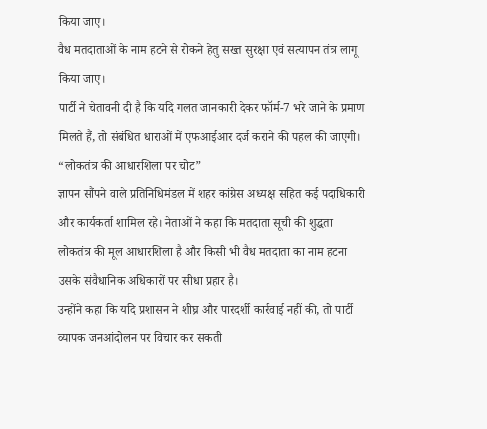किया जाए।
वैध मतदाताओं के नाम हटने से रोकने हेतु सख्त सुरक्षा एवं सत्यापन तंत्र लागू किया जाए।
पार्टी ने चेतावनी दी है कि यदि गलत जानकारी देकर फॉर्म-7 भरे जाने के प्रमाण मिलते हैं, तो संबंधित धाराओं में एफआईआर दर्ज कराने की पहल की जाएगी।
“लोकतंत्र की आधारशिला पर चोट”
ज्ञापन सौंपने वाले प्रतिनिधिमंडल में शहर कांग्रेस अध्यक्ष सहित कई पदाधिकारी और कार्यकर्ता शामिल रहे। नेताओं ने कहा कि मतदाता सूची की शुद्धता लोकतंत्र की मूल आधारशिला है और किसी भी वैध मतदाता का नाम हटना उसके संवैधानिक अधिकारों पर सीधा प्रहार है।
उन्होंने कहा कि यदि प्रशासन ने शीघ्र और पारदर्शी कार्रवाई नहीं की, तो पार्टी व्यापक जनआंदोलन पर विचार कर सकती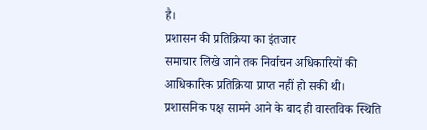है।
प्रशासन की प्रतिक्रिया का इंतजार
समाचार लिखे जाने तक निर्वाचन अधिकारियों की आधिकारिक प्रतिक्रिया प्राप्त नहीं हो सकी थी। प्रशासनिक पक्ष सामने आने के बाद ही वास्तविक स्थिति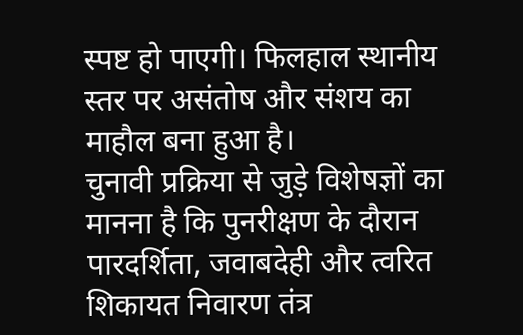स्पष्ट हो पाएगी। फिलहाल स्थानीय स्तर पर असंतोष और संशय का माहौल बना हुआ है।
चुनावी प्रक्रिया से जुड़े विशेषज्ञों का मानना है कि पुनरीक्षण के दौरान पारदर्शिता, जवाबदेही और त्वरित शिकायत निवारण तंत्र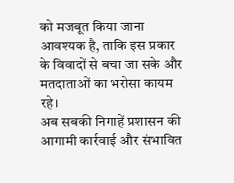को मजबूत किया जाना आवश्यक है, ताकि इस प्रकार के विवादों से बचा जा सके और मतदाताओं का भरोसा कायम रहे।
अब सबकी निगाहें प्रशासन की आगामी कार्रवाई और संभावित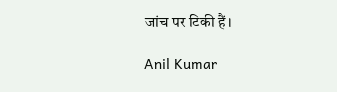जांच पर टिकी हैं।

Anil Kumar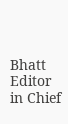Bhatt
Editor in Chief